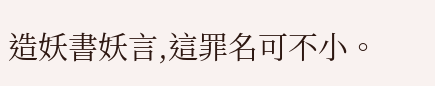造妖書妖言,這罪名可不小。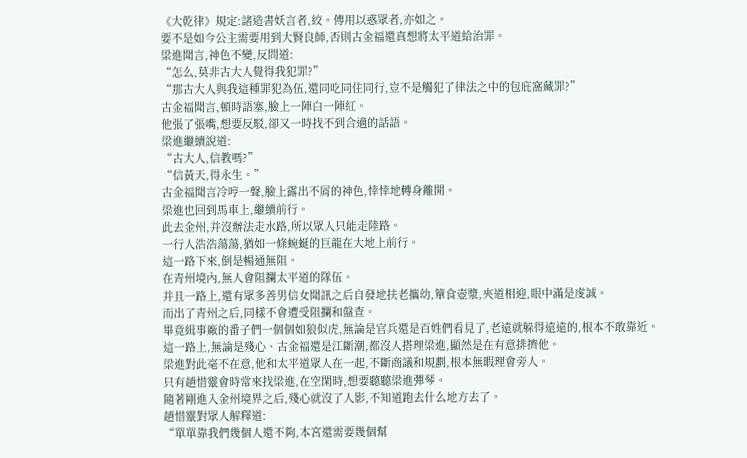《大乾律》規定:諸造書妖言者,絞。傳用以惑眾者,亦如之。
要不是如今公主需要用到大賢良師,否則古金福還真想將太平道給治罪。
梁進聞言,神色不變,反問道:
“怎么,莫非古大人覺得我犯罪?”
“那古大人與我這種罪犯為伍,還同吃同住同行,豈不是觸犯了律法之中的包庇窩藏罪?”
古金福聞言,頓時語塞,臉上一陣白一陣紅。
他張了張嘴,想要反駁,卻又一時找不到合適的話語。
梁進繼續說道:
“古大人,信教嗎?”
“信黃天,得永生。”
古金福聞言冷哼一聲,臉上露出不屑的神色,悻悻地轉身離開。
梁進也回到馬車上,繼續前行。
此去金州,并沒辦法走水路,所以眾人只能走陸路。
一行人浩浩蕩蕩,猶如一條蜿蜒的巨龍在大地上前行。
這一路下來,倒是暢通無阻。
在青州境內,無人會阻攔太平道的隊伍。
并且一路上,還有眾多善男信女聞訊之后自發地扶老攜幼,簞食壺漿,夾道相迎,眼中滿是虔誠。
而出了青州之后,同樣不會遭受阻攔和盤查。
畢竟緝事廠的番子們一個個如狼似虎,無論是官兵還是百姓們看見了,老遠就躲得遠遠的,根本不敢靠近。
這一路上,無論是殘心、古金福還是江斷潮,都沒人搭理梁進,顯然是在有意排擠他。
梁進對此毫不在意,他和太平道眾人在一起,不斷商議和規劃,根本無暇理會旁人。
只有趙惜靈會時常來找梁進,在空閑時,想要聽聽梁進彈琴。
隨著剛進入金州境界之后,殘心就沒了人影,不知道跑去什么地方去了。
趙惜靈對眾人解釋道:
“單單靠我們幾個人還不夠,本宮還需要幾個幫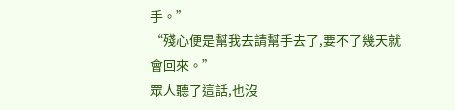手。”
“殘心便是幫我去請幫手去了,要不了幾天就會回來。”
眾人聽了這話,也沒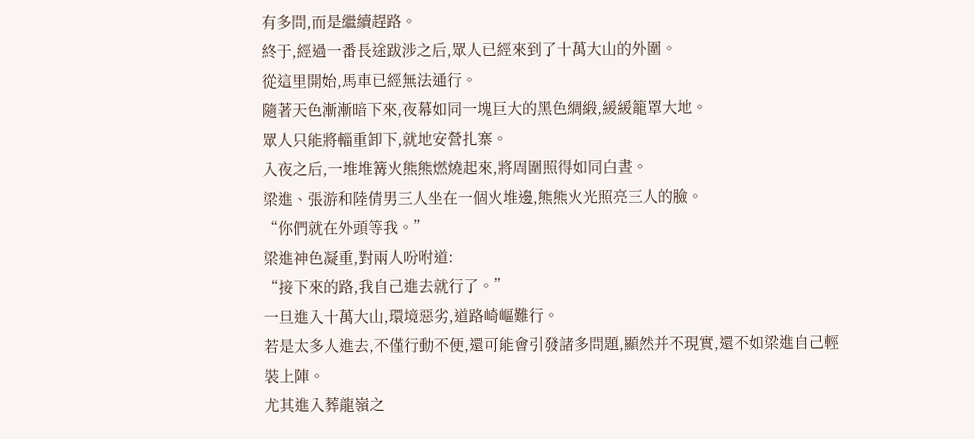有多問,而是繼續趕路。
終于,經過一番長途跋涉之后,眾人已經來到了十萬大山的外圍。
從這里開始,馬車已經無法通行。
隨著天色漸漸暗下來,夜幕如同一塊巨大的黑色綢緞,緩緩籠罩大地。
眾人只能將輜重卸下,就地安營扎寨。
入夜之后,一堆堆篝火熊熊燃燒起來,將周圍照得如同白晝。
梁進、張游和陸倩男三人坐在一個火堆邊,熊熊火光照亮三人的臉。
“你們就在外頭等我。”
梁進神色凝重,對兩人吩咐道:
“接下來的路,我自己進去就行了。”
一旦進入十萬大山,環境惡劣,道路崎嶇難行。
若是太多人進去,不僅行動不便,還可能會引發諸多問題,顯然并不現實,還不如梁進自己輕裝上陣。
尤其進入葬龍嶺之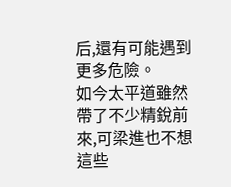后,還有可能遇到更多危險。
如今太平道雖然帶了不少精銳前來,可梁進也不想這些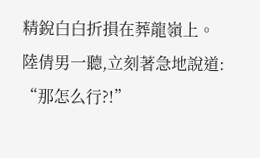精銳白白折損在葬龍嶺上。
陸倩男一聽,立刻著急地說道:
“那怎么行?!”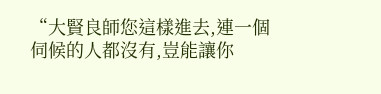“大賢良師您這樣進去,連一個伺候的人都沒有,豈能讓你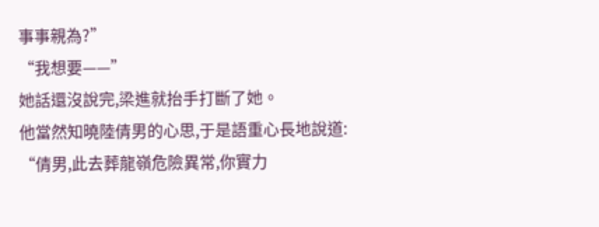事事親為?”
“我想要——”
她話還沒說完,梁進就抬手打斷了她。
他當然知曉陸倩男的心思,于是語重心長地說道:
“倩男,此去葬龍嶺危險異常,你實力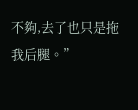不夠,去了也只是拖我后腿。”